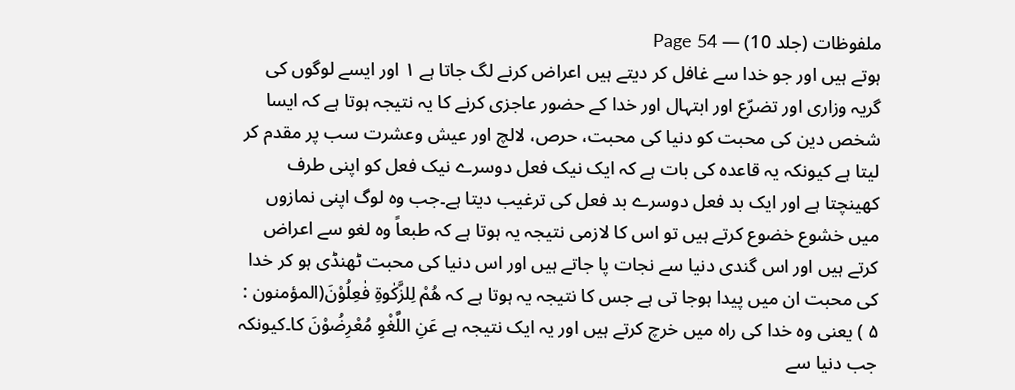ملفوظات (جلد 10) — Page 54
ہوتے ہیں اور جو خدا سے غافل کر دیتے ہیں اعراض کرنے لگ جاتا ہے ۱ اور ایسے لوگوں کی گریہ وزاری اور تضرّع اور ابتہال اور خدا کے حضور عاجزی کرنے کا یہ نتیجہ ہوتا ہے کہ ایسا شخص دین کی محبت کو دنیا کی محبت، حرص، لالچ اور عیش وعشرت سب پر مقدم کر لیتا ہے کیونکہ یہ قاعدہ کی بات ہے کہ ایک نیک فعل دوسرے نیک فعل کو اپنی طرف کھینچتا ہے اور ایک بد فعل دوسرے بد فعل کی ترغیب دیتا ہے۔جب وہ لوگ اپنی نمازوں میں خشوع خضوع کرتے ہیں تو اس کا لازمی نتیجہ یہ ہوتا ہے کہ طبعاً وہ لغو سے اعراض کرتے ہیں اور اس گندی دنیا سے نجات پا جاتے ہیں اور اس دنیا کی محبت ٹھنڈی ہو کر خدا کی محبت ان میں پیدا ہوجا تی ہے جس کا نتیجہ یہ ہوتا ہے کہ هُمْ لِلزَّكٰوةِ فٰعِلُوْنَ(المؤمنون : ۵ ) یعنی وہ خدا کی راہ میں خرچ کرتے ہیں اور یہ ایک نتیجہ ہے عَنِ اللَّغْوِ مُعْرِضُوْنَ کا۔کیونکہ جب دنیا سے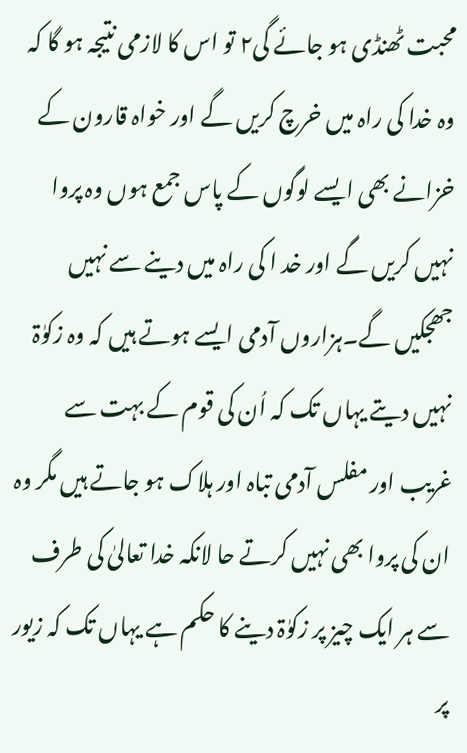محبت ٹھنڈی ہو جائے گی۲ تو اس کا لازمی نتیجہ ہو گا کہ وہ خدا کی راہ میں خرچ کریں گے اور خواہ قارون کے خزانے بھی ایسے لوگوں کے پاس جمع ہوں وہ پروا نہیں کریں گے اور خد ا کی راہ میں دینے سے نہیں جھجکیں گے۔ہزاروں آدمی ایسے ہوتے ہیں کہ وہ زکوٰۃ نہیں دیتے یہاں تک کہ اُن کی قوم کے بہت سے غریب اور مفلس آدمی تباہ اور ہلاک ہو جاتے ہیں مگر وہ ان کی پروا بھی نہیں کرتے حا لانکہ خدا تعالیٰ کی طرف سے ہر ایک چیز پر زکوٰۃ دینے کا حکم ہے یہاں تک کہ زیور پر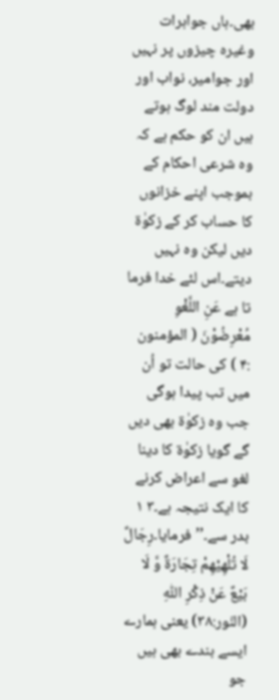بھی۔ہاں جواہرات وغیرہ چیزوں پر نہیں اور جوامیر، نواب اور دولت مند لوگ ہوتے ہیں ان کو حکم ہے کہ وہ شرعی احکام کے بموجب اپنے خزانوں کا حساب کر کے زکوٰۃ دیں لیکن وہ نہیں دیتے۔اس لئے خدا فرما تا ہے عَنِ اللَّغْوِ مُعْرِضُوْنَ ( المؤمنون :۴ ) کی حالت تو اُن میں تب پیدا ہوگی جب وہ زکوٰۃ بھی دیں گے گویا زکوٰۃ کا دینا لغو سے اعراض کرنے کا ایک نتیجہ ہے۔۳ ۱ بدر سے۔’’فرمایا۔رِجَالٌ لَا تُلْهِيْهِمْ تِجَارَةٌ وَّ لَا بَيْعٌ عَنْ ذِكْرِ اللّٰهِ (النّور:۳۸) یعنی ہمارے ایسے بندے بھی ہیں جو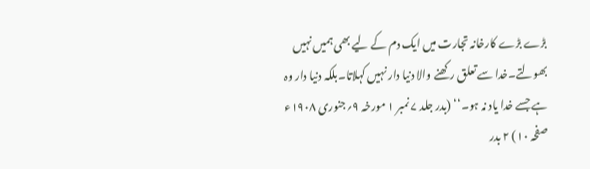بڑے بڑے کارخانہ تجارت میں ایک دم کے لیے بھی ہمیں نہیں بھولتے۔خدا سے تعلق رکھنے والا دنیا دار نہیں کہلاتا۔بلکہ دنیا دار وہ ہے جسے خدا یاد نہ ہو۔‘‘ (بدر جلد ۷ نمبر ۱ مورخہ ۹؍جنوری ۱۹۰۸ء صفحہ ۱۰) ۲ بدر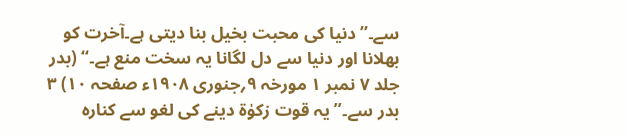سے۔’’دنیا کی محبت بخیل بنا دیتی ہے۔آخرت کو بھلانا اور دنیا سے دل لگانا یہ سخت منع ہے۔‘‘ (بدر جلد ۷ نمبر ۱ مورخہ ۹؍جنوری ۱۹۰۸ء صفحہ ۱۰) ۳ بدر سے۔’’یہ قوت زکوٰۃ دینے کی لغو سے کنارہ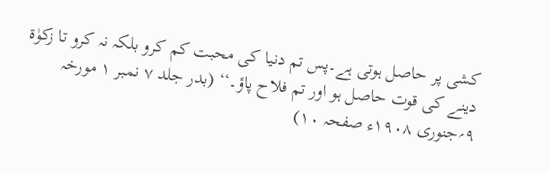کشی پر حاصل ہوتی ہے۔پس تم دنیا کی محبت کم کرو بلکہ نہ کرو تا زکوٰۃ دینے کی قوت حاصل ہو اور تم فلاح پاؤ۔‘‘ (بدر جلد ۷ نمبر ۱ مورخہ ۹؍جنوری ۱۹۰۸ء صفحہ ۱۰)